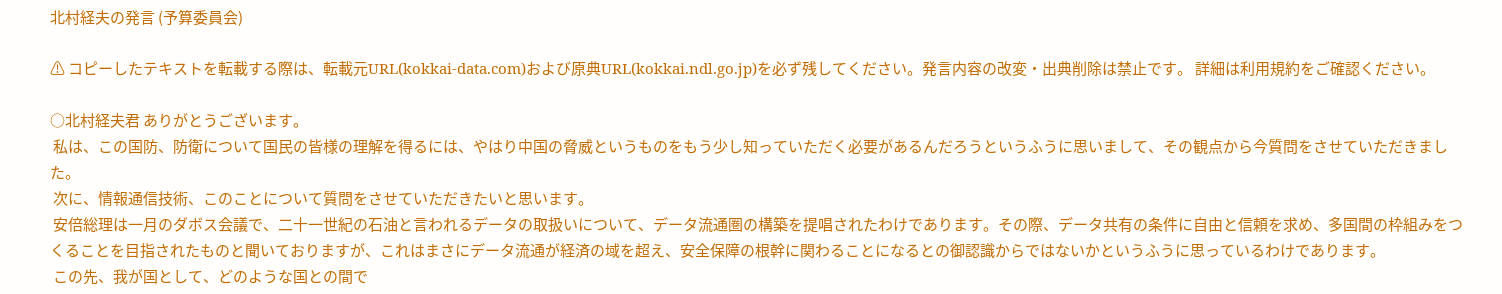北村経夫の発言 (予算委員会)

⚠ コピーしたテキストを転載する際は、転載元URL(kokkai-data.com)および原典URL(kokkai.ndl.go.jp)を必ず残してください。発言内容の改変・出典削除は禁止です。 詳細は利用規約をご確認ください。

○北村経夫君 ありがとうございます。
 私は、この国防、防衛について国民の皆様の理解を得るには、やはり中国の脅威というものをもう少し知っていただく必要があるんだろうというふうに思いまして、その観点から今質問をさせていただきました。
 次に、情報通信技術、このことについて質問をさせていただきたいと思います。
 安倍総理は一月のダボス会議で、二十一世紀の石油と言われるデータの取扱いについて、データ流通圏の構築を提唱されたわけであります。その際、データ共有の条件に自由と信頼を求め、多国間の枠組みをつくることを目指されたものと聞いておりますが、これはまさにデータ流通が経済の域を超え、安全保障の根幹に関わることになるとの御認識からではないかというふうに思っているわけであります。
 この先、我が国として、どのような国との間で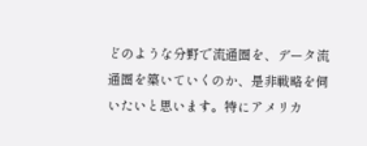どのような分野で流通圏を、データ流通圏を築いていくのか、是非戦略を伺いたいと思います。特にアメリカ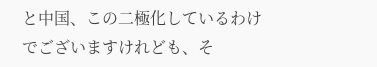と中国、この二極化しているわけでございますけれども、そ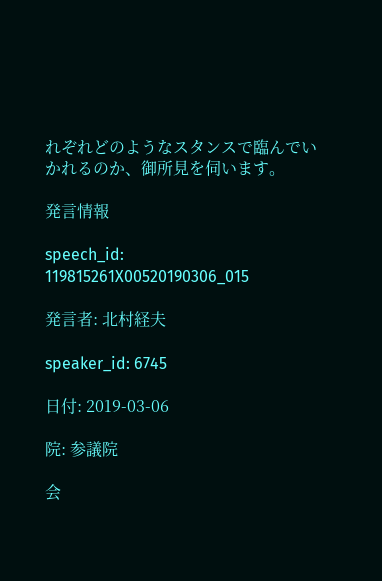れぞれどのようなスタンスで臨んでいかれるのか、御所見を伺います。

発言情報

speech_id: 119815261X00520190306_015

発言者: 北村経夫

speaker_id: 6745

日付: 2019-03-06

院: 参議院

会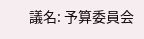議名: 予算委員会